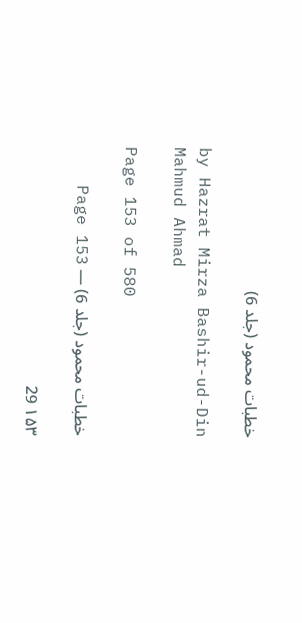خطبات محمود (جلد 6)

by Hazrat Mirza Bashir-ud-Din Mahmud Ahmad

Page 153 of 580

خطبات محمود (جلد 6) — Page 153

۱۵۳ 29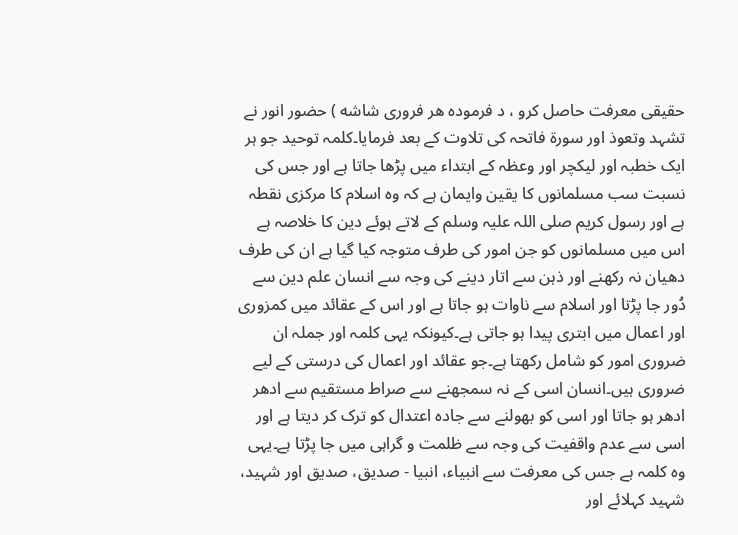حقیقی معرفت حاصل کرو ، د فرموده هر فروری شاشه ) حضور انور نے تشہد وتعوذ اور سورۃ فاتحہ کی تلاوت کے بعد فرمایا۔کلمہ توحید جو ہر ایک خطبہ اور لیکچر اور وعظہ کے ابتداء میں پڑھا جاتا ہے اور جس کی نسبت سب مسلمانوں کا یقین وایمان ہے کہ وہ اسلام کا مرکزی نقطہ ہے اور رسول کریم صلی اللہ علیہ وسلم کے لاتے ہوئے دین کا خلاصہ ہے اس میں مسلمانوں کو جن امور کی طرف متوجہ کیا گیا ہے ان کی طرف دھیان نہ رکھنے اور ذہن سے اتار دینے کی وجہ سے انسان علم دین سے دُور جا پڑتا اور اسلام سے ناوات ہو جاتا ہے اور اس کے عقائد میں کمزوری اور اعمال میں ابتری پیدا ہو جاتی ہے۔کیونکہ یہی کلمہ اور جملہ ان ضروری امور کو شامل رکھتا ہے۔جو عقائد اور اعمال کی درستی کے لیے ضروری ہیں۔انسان اسی کے نہ سمجھنے سے صراط مستقیم سے ادھر ادھر ہو جاتا اور اسی کو بھولنے سے جادہ اعتدال کو ترک کر دیتا ہے اور اسی سے عدم واقفیت کی وجہ سے ظلمت و گراہی میں جا پڑتا ہے۔یہی وہ کلمہ ہے جس کی معرفت سے انبیاء، انبیا - صدیق، صدیق اور شہید، شہید کہلائے اور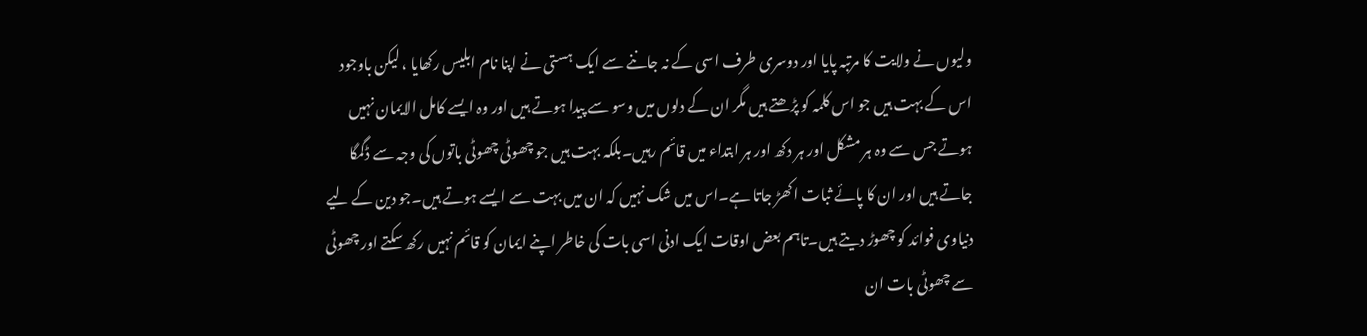ولیوں نے ولایت کا مرتبہ پایا اور دوسری طرف اسی کے نہ جاننے سے ایک ہستی نے اپنا نام ابلیس رکھایا ، لیکن باوجود اس کے بہت ہیں جو اس کلمہ کو پڑھتے ہیں مگر ان کے دلوں میں وسو سے پیدا ہوتے ہیں اور وہ ایسے کامل الایمان نہیں ہوتے جس سے وہ ہر مشکل اور ہر دکھ اور ہر ابتداء میں قائم رہیں۔بلکہ بہت ہیں جو چھوٹی چھوٹی باتوں کی وجہ سے ڈگمگا جاتے ہیں اور ان کا پائے ثبات اکھڑ جاتا ہے۔اس میں شک نہیں کہ ان میں بہت سے ایسے ہوتے ہیں۔جو دین کے لیے دنیاوی فوائد کو چھوڑ دیتے ہیں۔تاہم بعض اوقات ایک ادنی اسی بات کی خاطر اپنے ایمان کو قائم نہیں رکھ سکتے اور چھوٹی سے چھوٹی بات ان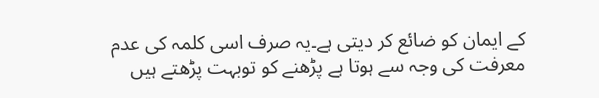کے ایمان کو ضائع کر دیتی ہے۔یہ صرف اسی کلمہ کی عدم معرفت کی وجہ سے ہوتا ہے پڑھنے کو توبہت پڑھتے ہیں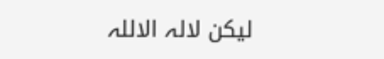لیکن لالہ الاللہ